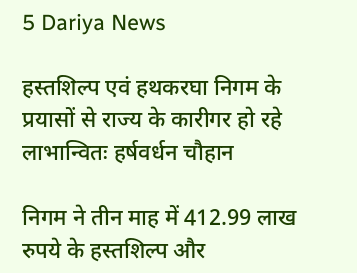5 Dariya News

हस्तशिल्प एवं हथकरघा निगम के प्रयासों से राज्य के कारीगर हो रहे लाभान्वितः हर्षवर्धन चौहान

निगम ने तीन माह में 412.99 लाख रुपये के हस्तशिल्प और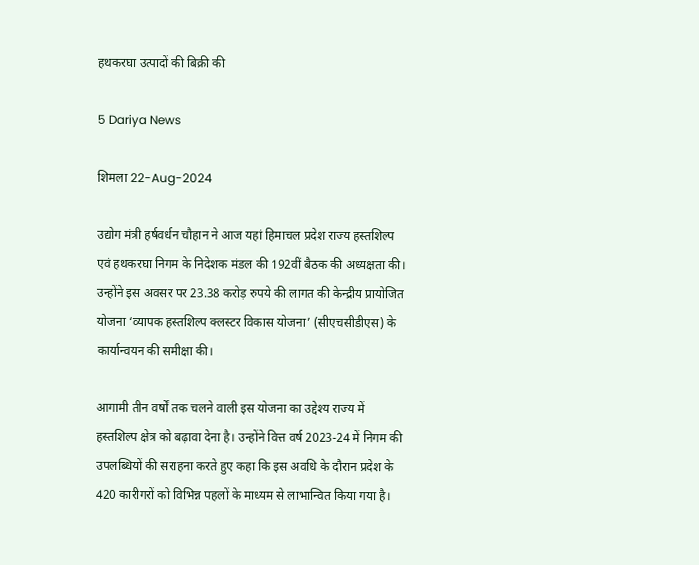हथकरघा उत्पादों की बिक्री की

5 Dariya News

शिमला 22-Aug-2024

उद्योग मंत्री हर्षवर्धन चौहान ने आज यहां हिमाचल प्रदेश राज्य हस्तशिल्प एवं हथकरघा निगम के निदेशक मंडल की 192वीं बैठक की अध्यक्षता की। उन्होंने इस अवसर पर 23.38 करोड़ रुपये की लागत की केन्द्रीय प्रायोजित योजना ‘व्यापक हस्तशिल्प क्लस्टर विकास योजना’ (सीएचसीडीएस) के कार्यान्वयन की समीक्षा की।

आगामी तीन वर्षों तक चलने वाली इस योजना का उद्देश्य राज्य में हस्तशिल्प क्षेत्र को बढ़ावा देना है। उन्होंने वित्त वर्ष 2023-24 में निगम की उपलब्धियों की सराहना करते हुए कहा कि इस अवधि के दौरान प्रदेश के 420 कारीगरों को विभिन्न पहलों के माध्यम से लाभान्वित किया गया है।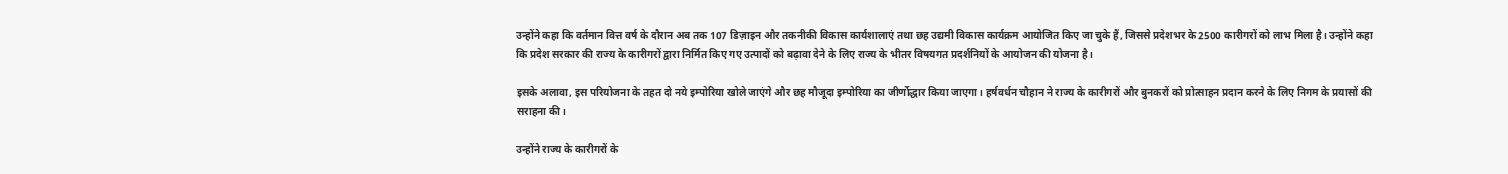उन्होंने कहा कि वर्तमान वित्त वर्ष के दौरान अब तक 107 डिज़ाइन और तकनीकी विकास कार्यशालाएं तथा छह उद्यमी विकास कार्यक्रम आयोजित किए जा चुके हैं, जिससे प्रदेशभर के 2500 कारीगरों को लाभ मिला है। उन्होंने कहा कि प्रदेश सरकार की राज्य के कारीगरों द्वारा निर्मित किए गए उत्पादों को बढ़ावा देने के लिए राज्य के भीतर विषयगत प्रदर्शनियों के आयोजन की योजना है।

इसके अलावा, इस परियोजना के तहत दो नये इम्पोरिया खोले जाएंगे और छह मौजूदा इम्पोरिया का जीर्णोद्धार किया जाएगा। हर्षवर्धन चौहान ने राज्य के कारीगरों और बुनकरों को प्रोत्साहन प्रदान करने के लिए निगम के प्रयासों की सराहना की।

उन्होंने राज्य के कारीगरों के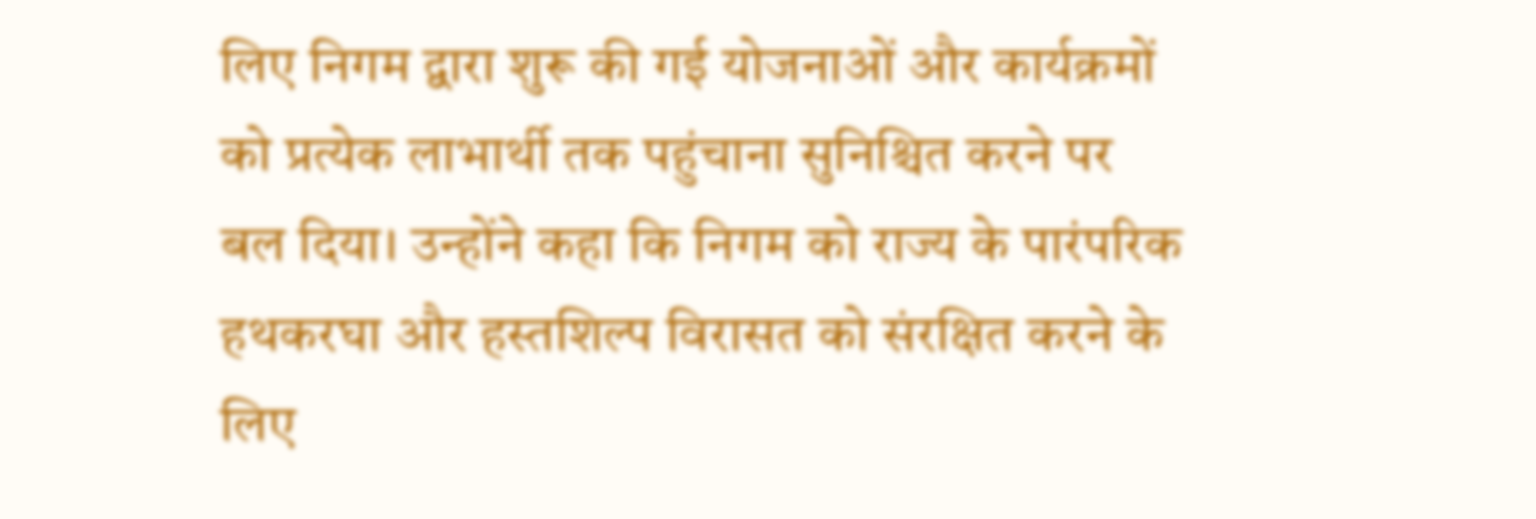लिए निगम द्वारा शुरू की गई योजनाओं और कार्यक्रमों को प्रत्येक लाभार्थी तक पहुंचाना सुनिश्चित करने पर बल दिया। उन्होंने कहा कि निगम को राज्य के पारंपरिक हथकरघा और हस्तशिल्प विरासत को संरक्षित करने के लिए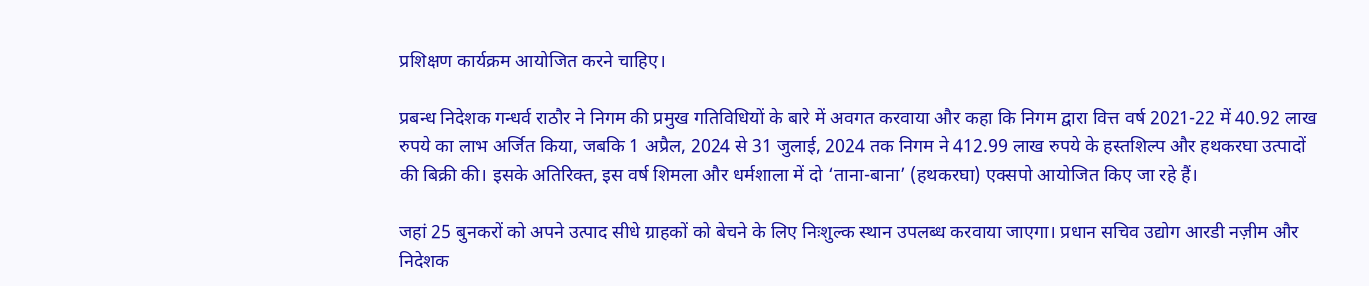प्रशिक्षण कार्यक्रम आयोजित करने चाहिए।

प्रबन्ध निदेशक गन्धर्व राठौर ने निगम की प्रमुख गतिविधियों के बारे में अवगत करवाया और कहा कि निगम द्वारा वित्त वर्ष 2021-22 में 40.92 लाख रुपये का लाभ अर्जित किया, जबकि 1 अप्रैल, 2024 से 31 जुलाई, 2024 तक निगम ने 412.99 लाख रुपये के हस्तशिल्प और हथकरघा उत्पादों की बिक्री की। इसके अतिरिक्त, इस वर्ष शिमला और धर्मशाला में दो ‘ताना-बाना’ (हथकरघा) एक्सपो आयोजित किए जा रहे हैं।

जहां 25 बुनकरों को अपने उत्पाद सीधे ग्राहकों को बेचने के लिए निःशुल्क स्थान उपलब्ध करवाया जाएगा। प्रधान सचिव उद्योग आरडी नज़ीम और निदेशक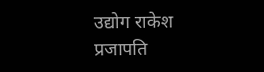उद्योग राकेश प्रजापति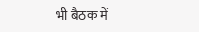भी बैठक में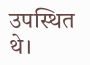उपस्थित थे।